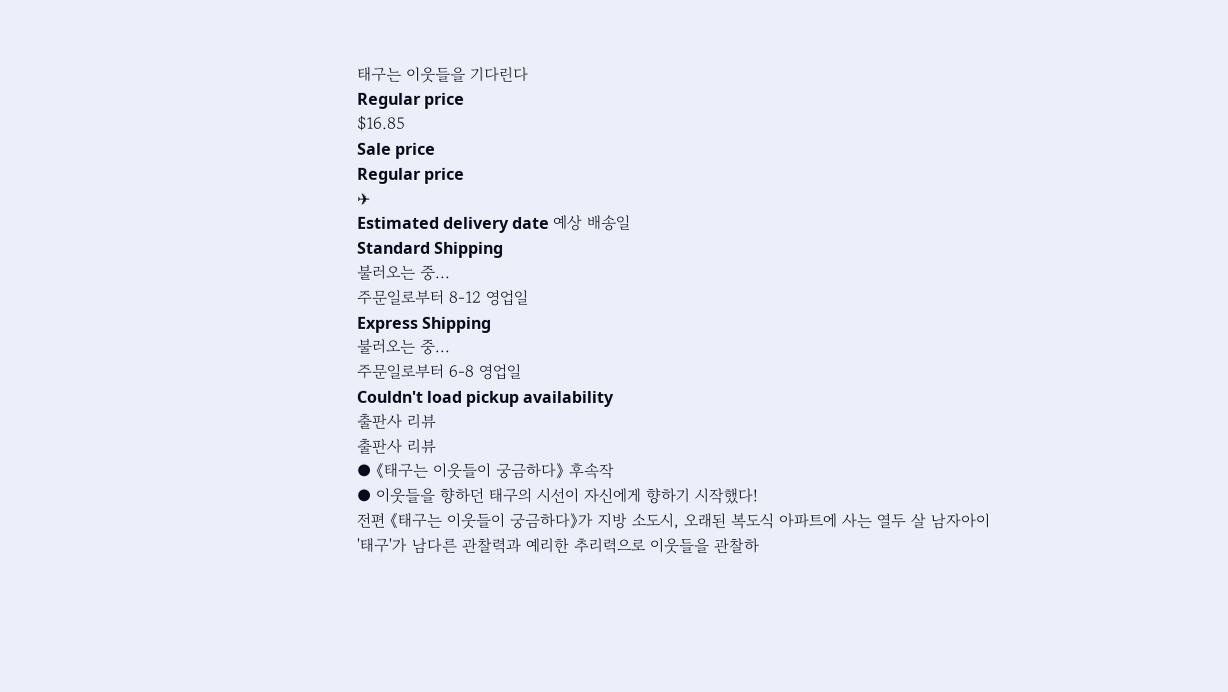태구는 이웃들을 기다린다
Regular price
$16.85
Sale price
Regular price
✈
Estimated delivery date 예상 배송일
Standard Shipping
불러오는 중...
주문일로부터 8-12 영업일
Express Shipping
불러오는 중...
주문일로부터 6-8 영업일
Couldn't load pickup availability
출판사 리뷰
출판사 리뷰
● 《태구는 이웃들이 궁금하다》 후속작
● 이웃들을 향하던 태구의 시선이 자신에게 향하기 시작했다!
전편 《태구는 이웃들이 궁금하다》가 지방 소도시, 오래된 복도식 아파트에 사는 열두 살 남자아이 '태구'가 남다른 관찰력과 예리한 추리력으로 이웃들을 관찰하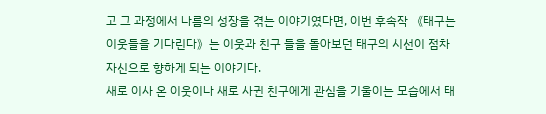고 그 과정에서 나름의 성장을 겪는 이야기였다면, 이번 후속작 《태구는 이웃들을 기다린다》는 이웃과 친구 들을 돌아보던 태구의 시선이 점차 자신으로 향하게 되는 이야기다.
새로 이사 온 이웃이나 새로 사귄 친구에게 관심을 기울이는 모습에서 태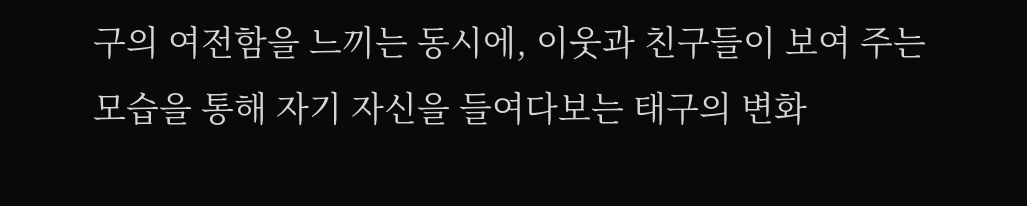구의 여전함을 느끼는 동시에, 이웃과 친구들이 보여 주는 모습을 통해 자기 자신을 들여다보는 태구의 변화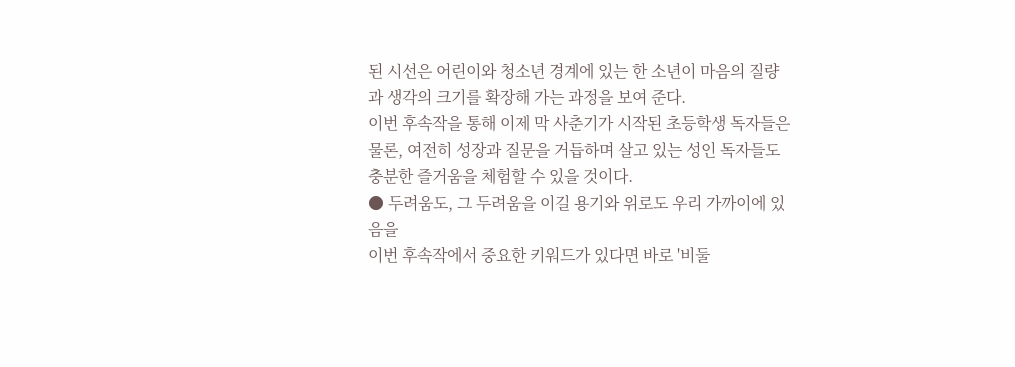된 시선은 어린이와 청소년 경계에 있는 한 소년이 마음의 질량과 생각의 크기를 확장해 가는 과정을 보여 준다.
이번 후속작을 통해 이제 막 사춘기가 시작된 초등학생 독자들은 물론, 여전히 성장과 질문을 거듭하며 살고 있는 성인 독자들도 충분한 즐거움을 체험할 수 있을 것이다.
● 두려움도, 그 두려움을 이길 용기와 위로도 우리 가까이에 있음을
이번 후속작에서 중요한 키워드가 있다면 바로 '비둘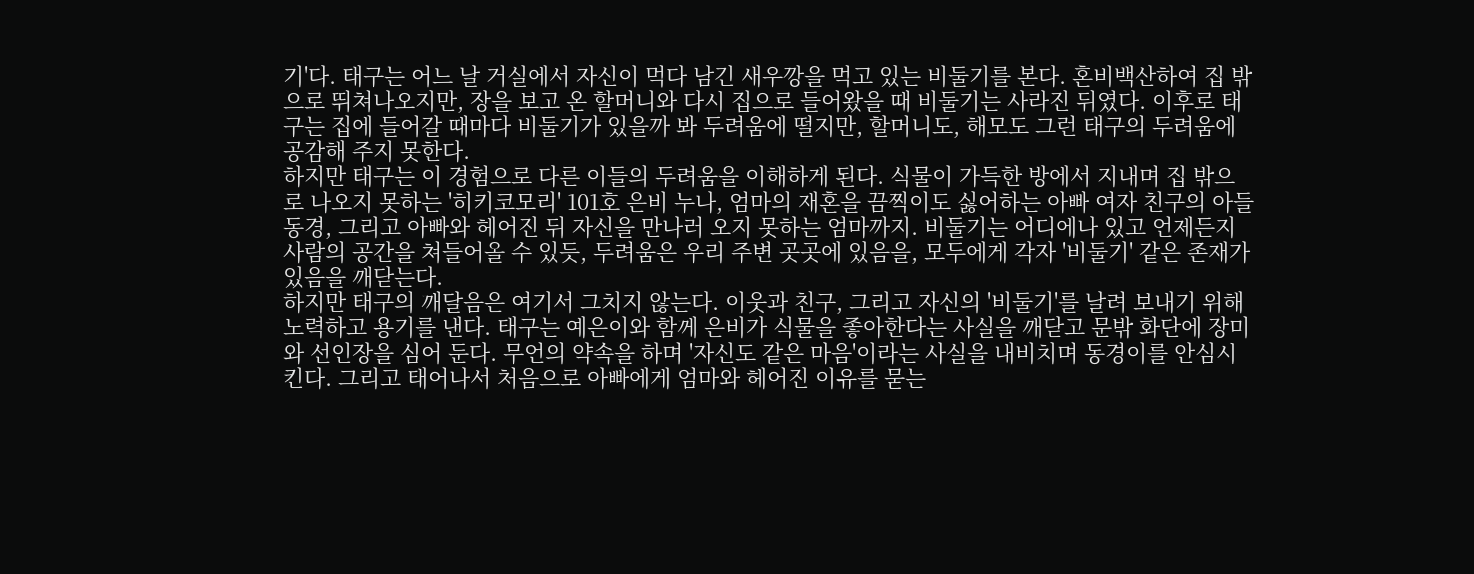기'다. 태구는 어느 날 거실에서 자신이 먹다 남긴 새우깡을 먹고 있는 비둘기를 본다. 혼비백산하여 집 밖으로 뛰쳐나오지만, 장을 보고 온 할머니와 다시 집으로 들어왔을 때 비둘기는 사라진 뒤였다. 이후로 태구는 집에 들어갈 때마다 비둘기가 있을까 봐 두려움에 떨지만, 할머니도, 해모도 그런 태구의 두려움에 공감해 주지 못한다.
하지만 태구는 이 경험으로 다른 이들의 두려움을 이해하게 된다. 식물이 가득한 방에서 지내며 집 밖으로 나오지 못하는 '히키코모리' 101호 은비 누나, 엄마의 재혼을 끔찍이도 싫어하는 아빠 여자 친구의 아들 동경, 그리고 아빠와 헤어진 뒤 자신을 만나러 오지 못하는 엄마까지. 비둘기는 어디에나 있고 언제든지 사람의 공간을 쳐들어올 수 있듯, 두려움은 우리 주변 곳곳에 있음을, 모두에게 각자 '비둘기' 같은 존재가 있음을 깨닫는다.
하지만 태구의 깨달음은 여기서 그치지 않는다. 이웃과 친구, 그리고 자신의 '비둘기'를 날려 보내기 위해 노력하고 용기를 낸다. 태구는 예은이와 함께 은비가 식물을 좋아한다는 사실을 깨닫고 문밖 화단에 장미와 선인장을 심어 둔다. 무언의 약속을 하며 '자신도 같은 마음'이라는 사실을 내비치며 동경이를 안심시킨다. 그리고 태어나서 처음으로 아빠에게 엄마와 헤어진 이유를 묻는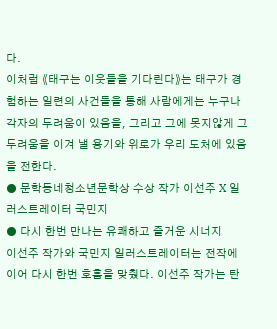다.
이처럼 《태구는 이웃들을 기다린다》는 태구가 경험하는 일련의 사건들을 통해 사람에게는 누구나 각자의 두려움이 있음을, 그리고 그에 못지않게 그 두려움을 이겨 낼 용기와 위로가 우리 도처에 있음을 전한다.
● 문학동네청소년문학상 수상 작가 이선주 X 일러스트레이터 국민지
● 다시 한번 만나는 유쾌하고 즐거운 시너지
이선주 작가와 국민지 일러스트레이터는 전작에 이어 다시 한번 호흡을 맞췄다. 이선주 작가는 탄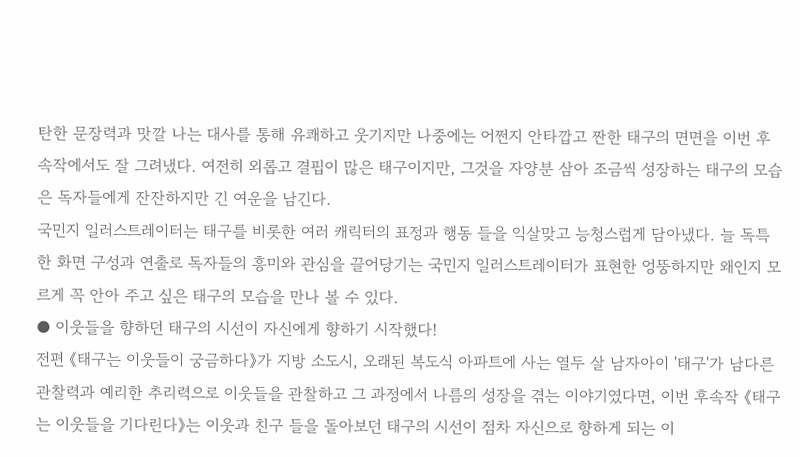탄한 문장력과 맛깔 나는 대사를 통해 유쾌하고 웃기지만 나중에는 어쩐지 안타깝고 짠한 태구의 면면을 이번 후속작에서도 잘 그려냈다. 여전히 외롭고 결핍이 많은 태구이지만, 그것을 자양분 삼아 조금씩 성장하는 태구의 모습은 독자들에게 잔잔하지만 긴 여운을 남긴다.
국민지 일러스트레이터는 태구를 비롯한 여러 캐릭터의 표정과 행동 들을 익살맞고 능청스럽게 담아냈다. 늘 독특한 화면 구성과 연출로 독자들의 흥미와 관심을 끌어당기는 국민지 일러스트레이터가 표현한 엉뚱하지만 왜인지 모르게 꼭 안아 주고 싶은 태구의 모습을 만나 볼 수 있다.
● 이웃들을 향하던 태구의 시선이 자신에게 향하기 시작했다!
전편 《태구는 이웃들이 궁금하다》가 지방 소도시, 오래된 복도식 아파트에 사는 열두 살 남자아이 '태구'가 남다른 관찰력과 예리한 추리력으로 이웃들을 관찰하고 그 과정에서 나름의 성장을 겪는 이야기였다면, 이번 후속작 《태구는 이웃들을 기다린다》는 이웃과 친구 들을 돌아보던 태구의 시선이 점차 자신으로 향하게 되는 이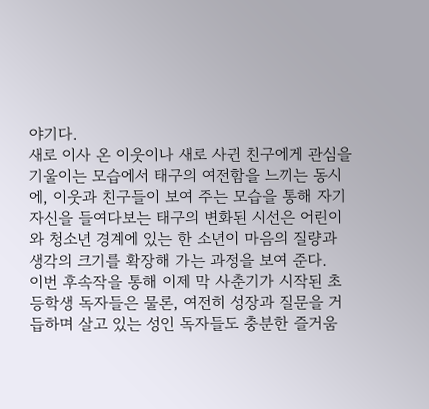야기다.
새로 이사 온 이웃이나 새로 사귄 친구에게 관심을 기울이는 모습에서 태구의 여전함을 느끼는 동시에, 이웃과 친구들이 보여 주는 모습을 통해 자기 자신을 들여다보는 태구의 변화된 시선은 어린이와 청소년 경계에 있는 한 소년이 마음의 질량과 생각의 크기를 확장해 가는 과정을 보여 준다.
이번 후속작을 통해 이제 막 사춘기가 시작된 초등학생 독자들은 물론, 여전히 성장과 질문을 거듭하며 살고 있는 성인 독자들도 충분한 즐거움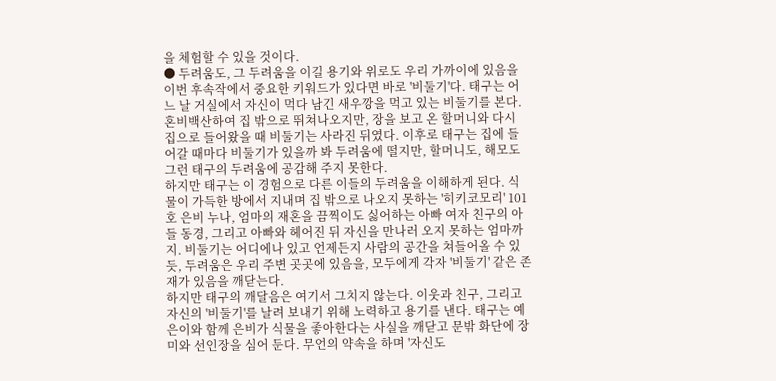을 체험할 수 있을 것이다.
● 두려움도, 그 두려움을 이길 용기와 위로도 우리 가까이에 있음을
이번 후속작에서 중요한 키워드가 있다면 바로 '비둘기'다. 태구는 어느 날 거실에서 자신이 먹다 남긴 새우깡을 먹고 있는 비둘기를 본다. 혼비백산하여 집 밖으로 뛰쳐나오지만, 장을 보고 온 할머니와 다시 집으로 들어왔을 때 비둘기는 사라진 뒤였다. 이후로 태구는 집에 들어갈 때마다 비둘기가 있을까 봐 두려움에 떨지만, 할머니도, 해모도 그런 태구의 두려움에 공감해 주지 못한다.
하지만 태구는 이 경험으로 다른 이들의 두려움을 이해하게 된다. 식물이 가득한 방에서 지내며 집 밖으로 나오지 못하는 '히키코모리' 101호 은비 누나, 엄마의 재혼을 끔찍이도 싫어하는 아빠 여자 친구의 아들 동경, 그리고 아빠와 헤어진 뒤 자신을 만나러 오지 못하는 엄마까지. 비둘기는 어디에나 있고 언제든지 사람의 공간을 쳐들어올 수 있듯, 두려움은 우리 주변 곳곳에 있음을, 모두에게 각자 '비둘기' 같은 존재가 있음을 깨닫는다.
하지만 태구의 깨달음은 여기서 그치지 않는다. 이웃과 친구, 그리고 자신의 '비둘기'를 날려 보내기 위해 노력하고 용기를 낸다. 태구는 예은이와 함께 은비가 식물을 좋아한다는 사실을 깨닫고 문밖 화단에 장미와 선인장을 심어 둔다. 무언의 약속을 하며 '자신도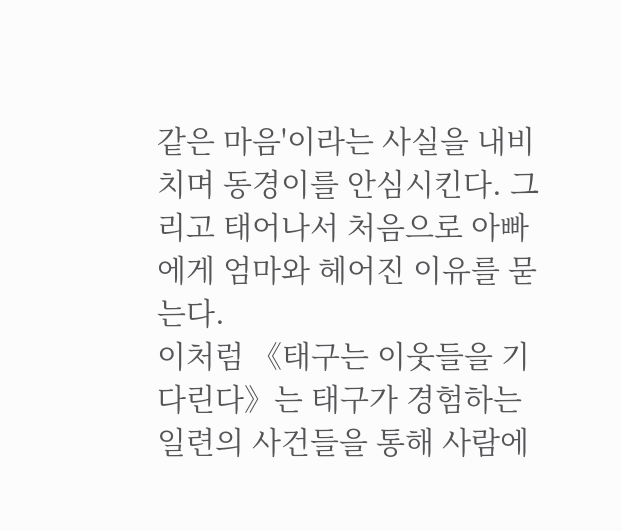같은 마음'이라는 사실을 내비치며 동경이를 안심시킨다. 그리고 태어나서 처음으로 아빠에게 엄마와 헤어진 이유를 묻는다.
이처럼 《태구는 이웃들을 기다린다》는 태구가 경험하는 일련의 사건들을 통해 사람에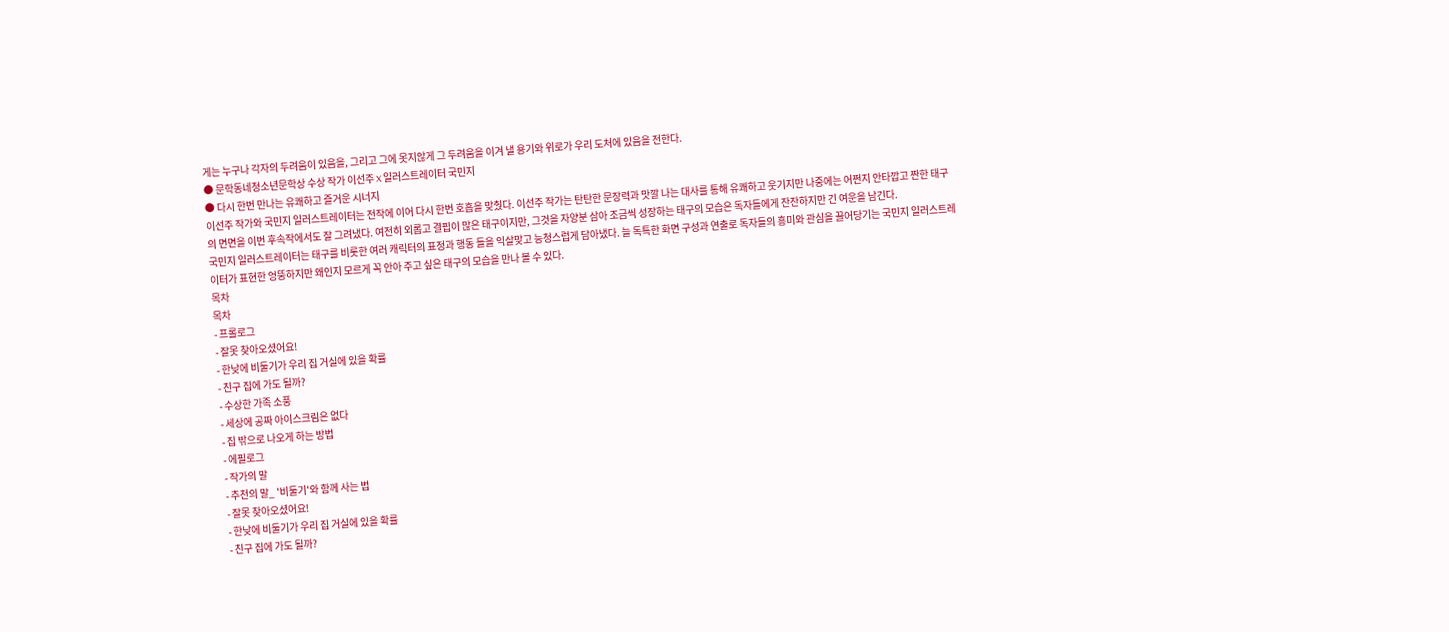게는 누구나 각자의 두려움이 있음을, 그리고 그에 못지않게 그 두려움을 이겨 낼 용기와 위로가 우리 도처에 있음을 전한다.
● 문학동네청소년문학상 수상 작가 이선주 X 일러스트레이터 국민지
● 다시 한번 만나는 유쾌하고 즐거운 시너지
이선주 작가와 국민지 일러스트레이터는 전작에 이어 다시 한번 호흡을 맞췄다. 이선주 작가는 탄탄한 문장력과 맛깔 나는 대사를 통해 유쾌하고 웃기지만 나중에는 어쩐지 안타깝고 짠한 태구의 면면을 이번 후속작에서도 잘 그려냈다. 여전히 외롭고 결핍이 많은 태구이지만, 그것을 자양분 삼아 조금씩 성장하는 태구의 모습은 독자들에게 잔잔하지만 긴 여운을 남긴다.
국민지 일러스트레이터는 태구를 비롯한 여러 캐릭터의 표정과 행동 들을 익살맞고 능청스럽게 담아냈다. 늘 독특한 화면 구성과 연출로 독자들의 흥미와 관심을 끌어당기는 국민지 일러스트레이터가 표현한 엉뚱하지만 왜인지 모르게 꼭 안아 주고 싶은 태구의 모습을 만나 볼 수 있다.
목차
목차
- 프롤로그
- 잘못 찾아오셨어요!
- 한낮에 비둘기가 우리 집 거실에 있을 확률
- 친구 집에 가도 될까?
- 수상한 가족 소풍
- 세상에 공짜 아이스크림은 없다
- 집 밖으로 나오게 하는 방법
- 에필로그
- 작가의 말
- 추천의 말_ '비둘기'와 함께 사는 법
- 잘못 찾아오셨어요!
- 한낮에 비둘기가 우리 집 거실에 있을 확률
- 친구 집에 가도 될까?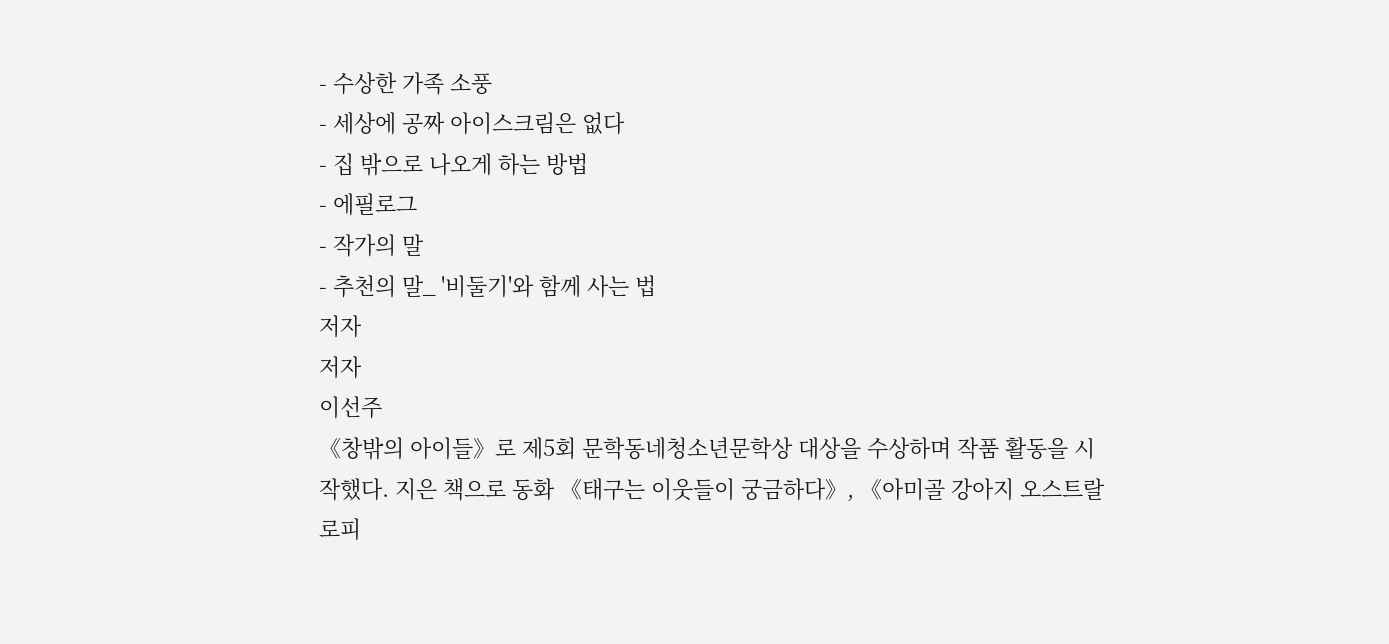- 수상한 가족 소풍
- 세상에 공짜 아이스크림은 없다
- 집 밖으로 나오게 하는 방법
- 에필로그
- 작가의 말
- 추천의 말_ '비둘기'와 함께 사는 법
저자
저자
이선주
《창밖의 아이들》로 제5회 문학동네청소년문학상 대상을 수상하며 작품 활동을 시작했다. 지은 책으로 동화 《태구는 이웃들이 궁금하다》, 《아미골 강아지 오스트랄로피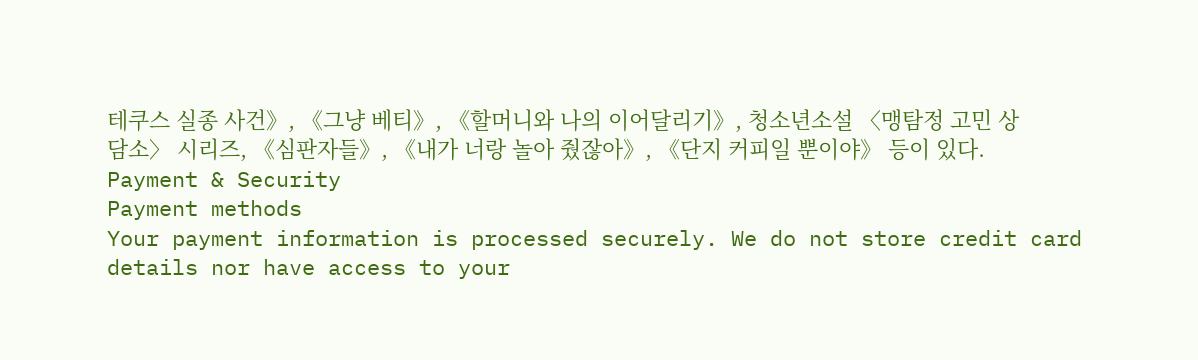테쿠스 실종 사건》, 《그냥 베티》, 《할머니와 나의 이어달리기》, 청소년소설 〈맹탐정 고민 상담소〉 시리즈, 《심판자들》, 《내가 너랑 놀아 줬잖아》, 《단지 커피일 뿐이야》 등이 있다.
Payment & Security
Payment methods
Your payment information is processed securely. We do not store credit card details nor have access to your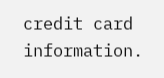credit card information.